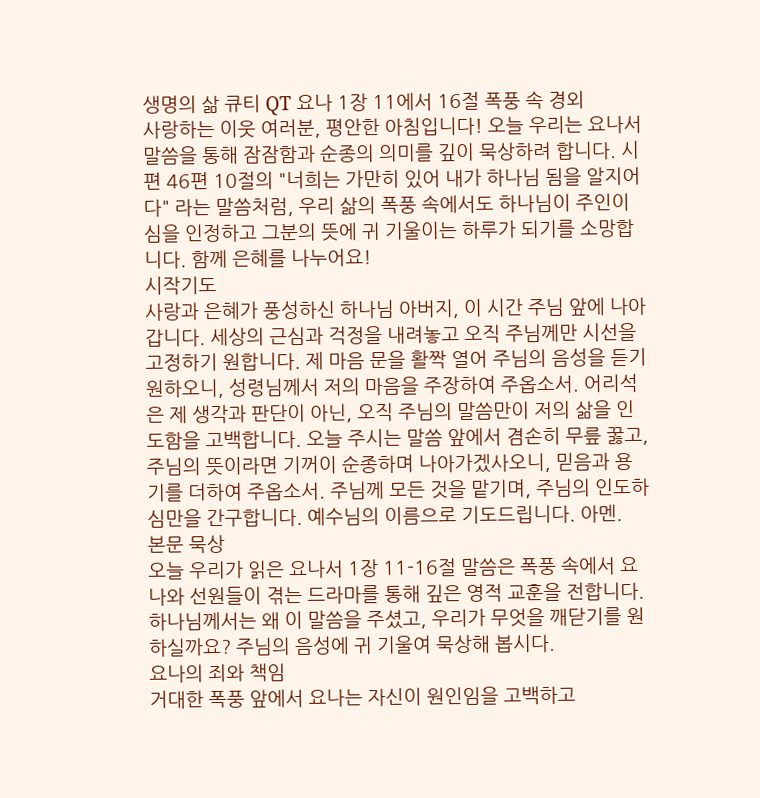생명의 삶 큐티 QT 요나 1장 11에서 16절 폭풍 속 경외
사랑하는 이웃 여러분, 평안한 아침입니다! 오늘 우리는 요나서 말씀을 통해 잠잠함과 순종의 의미를 깊이 묵상하려 합니다. 시편 46편 10절의 "너희는 가만히 있어 내가 하나님 됨을 알지어다" 라는 말씀처럼, 우리 삶의 폭풍 속에서도 하나님이 주인이심을 인정하고 그분의 뜻에 귀 기울이는 하루가 되기를 소망합니다. 함께 은혜를 나누어요!
시작기도
사랑과 은혜가 풍성하신 하나님 아버지, 이 시간 주님 앞에 나아갑니다. 세상의 근심과 걱정을 내려놓고 오직 주님께만 시선을 고정하기 원합니다. 제 마음 문을 활짝 열어 주님의 음성을 듣기 원하오니, 성령님께서 저의 마음을 주장하여 주옵소서. 어리석은 제 생각과 판단이 아닌, 오직 주님의 말씀만이 저의 삶을 인도함을 고백합니다. 오늘 주시는 말씀 앞에서 겸손히 무릎 꿇고, 주님의 뜻이라면 기꺼이 순종하며 나아가겠사오니, 믿음과 용기를 더하여 주옵소서. 주님께 모든 것을 맡기며, 주님의 인도하심만을 간구합니다. 예수님의 이름으로 기도드립니다. 아멘.
본문 묵상
오늘 우리가 읽은 요나서 1장 11-16절 말씀은 폭풍 속에서 요나와 선원들이 겪는 드라마를 통해 깊은 영적 교훈을 전합니다. 하나님께서는 왜 이 말씀을 주셨고, 우리가 무엇을 깨닫기를 원하실까요? 주님의 음성에 귀 기울여 묵상해 봅시다.
요나의 죄와 책임
거대한 폭풍 앞에서 요나는 자신이 원인임을 고백하고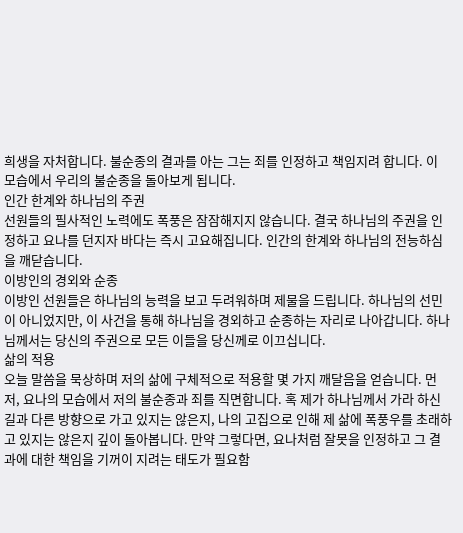희생을 자처합니다. 불순종의 결과를 아는 그는 죄를 인정하고 책임지려 합니다. 이 모습에서 우리의 불순종을 돌아보게 됩니다.
인간 한계와 하나님의 주권
선원들의 필사적인 노력에도 폭풍은 잠잠해지지 않습니다. 결국 하나님의 주권을 인정하고 요나를 던지자 바다는 즉시 고요해집니다. 인간의 한계와 하나님의 전능하심을 깨닫습니다.
이방인의 경외와 순종
이방인 선원들은 하나님의 능력을 보고 두려워하며 제물을 드립니다. 하나님의 선민이 아니었지만, 이 사건을 통해 하나님을 경외하고 순종하는 자리로 나아갑니다. 하나님께서는 당신의 주권으로 모든 이들을 당신께로 이끄십니다.
삶의 적용
오늘 말씀을 묵상하며 저의 삶에 구체적으로 적용할 몇 가지 깨달음을 얻습니다. 먼저, 요나의 모습에서 저의 불순종과 죄를 직면합니다. 혹 제가 하나님께서 가라 하신 길과 다른 방향으로 가고 있지는 않은지, 나의 고집으로 인해 제 삶에 폭풍우를 초래하고 있지는 않은지 깊이 돌아봅니다. 만약 그렇다면, 요나처럼 잘못을 인정하고 그 결과에 대한 책임을 기꺼이 지려는 태도가 필요함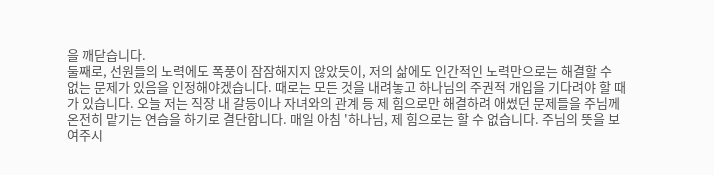을 깨닫습니다.
둘째로, 선원들의 노력에도 폭풍이 잠잠해지지 않았듯이, 저의 삶에도 인간적인 노력만으로는 해결할 수 없는 문제가 있음을 인정해야겠습니다. 때로는 모든 것을 내려놓고 하나님의 주권적 개입을 기다려야 할 때가 있습니다. 오늘 저는 직장 내 갈등이나 자녀와의 관계 등 제 힘으로만 해결하려 애썼던 문제들을 주님께 온전히 맡기는 연습을 하기로 결단합니다. 매일 아침 '하나님, 제 힘으로는 할 수 없습니다. 주님의 뜻을 보여주시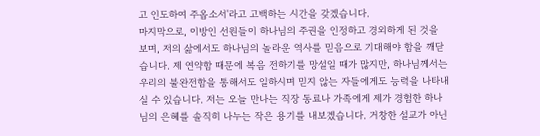고 인도하여 주옵소서'라고 고백하는 시간을 갖겠습니다.
마지막으로, 이방인 선원들이 하나님의 주권을 인정하고 경외하게 된 것을 보며, 저의 삶에서도 하나님의 놀라운 역사를 믿음으로 기대해야 함을 깨닫습니다. 제 연약함 때문에 복음 전하기를 망설일 때가 많지만, 하나님께서는 우리의 불완전함을 통해서도 일하시며 믿지 않는 자들에게도 능력을 나타내실 수 있습니다. 저는 오늘 만나는 직장 동료나 가족에게 제가 경험한 하나님의 은혜를 솔직히 나누는 작은 용기를 내보겠습니다. 거창한 설교가 아닌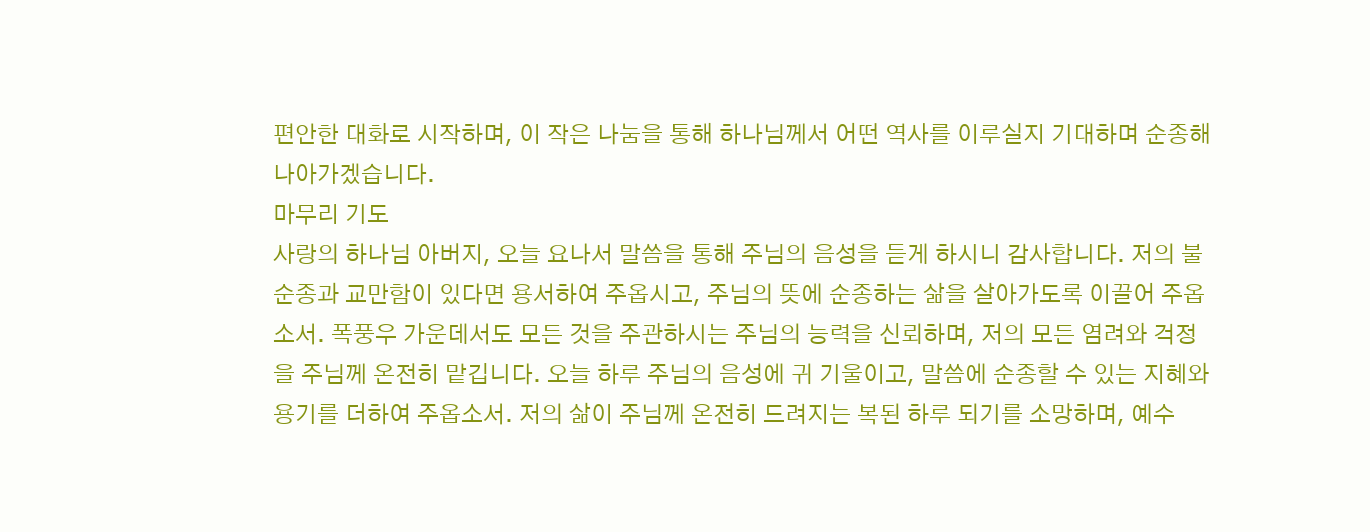편안한 대화로 시작하며, 이 작은 나눔을 통해 하나님께서 어떤 역사를 이루실지 기대하며 순종해 나아가겠습니다.
마무리 기도
사랑의 하나님 아버지, 오늘 요나서 말씀을 통해 주님의 음성을 듣게 하시니 감사합니다. 저의 불순종과 교만함이 있다면 용서하여 주옵시고, 주님의 뜻에 순종하는 삶을 살아가도록 이끌어 주옵소서. 폭풍우 가운데서도 모든 것을 주관하시는 주님의 능력을 신뢰하며, 저의 모든 염려와 걱정을 주님께 온전히 맡깁니다. 오늘 하루 주님의 음성에 귀 기울이고, 말씀에 순종할 수 있는 지혜와 용기를 더하여 주옵소서. 저의 삶이 주님께 온전히 드려지는 복된 하루 되기를 소망하며, 예수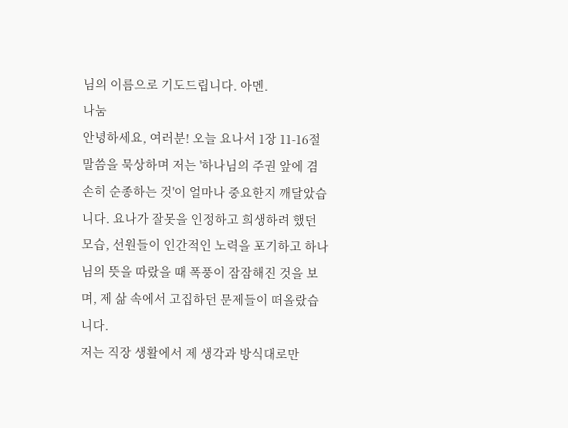님의 이름으로 기도드립니다. 아멘.
나눔
안녕하세요, 여러분! 오늘 요나서 1장 11-16절 말씀을 묵상하며 저는 '하나님의 주권 앞에 겸손히 순종하는 것'이 얼마나 중요한지 깨달았습니다. 요나가 잘못을 인정하고 희생하려 했던 모습, 선원들이 인간적인 노력을 포기하고 하나님의 뜻을 따랐을 때 폭풍이 잠잠해진 것을 보며, 제 삶 속에서 고집하던 문제들이 떠올랐습니다.
저는 직장 생활에서 제 생각과 방식대로만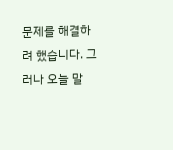문제를 해결하려 했습니다. 그러나 오늘 말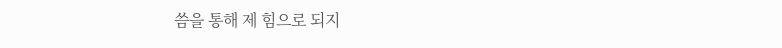씀을 통해 제 힘으로 되지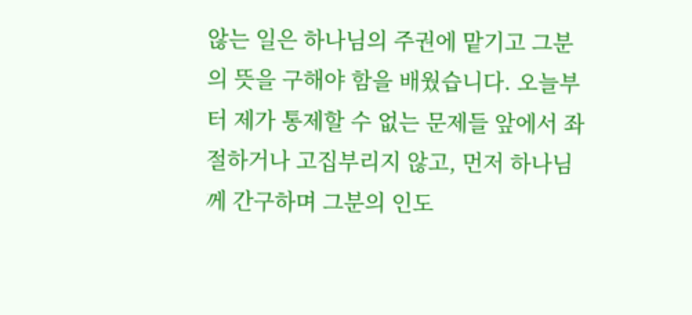않는 일은 하나님의 주권에 맡기고 그분의 뜻을 구해야 함을 배웠습니다. 오늘부터 제가 통제할 수 없는 문제들 앞에서 좌절하거나 고집부리지 않고, 먼저 하나님께 간구하며 그분의 인도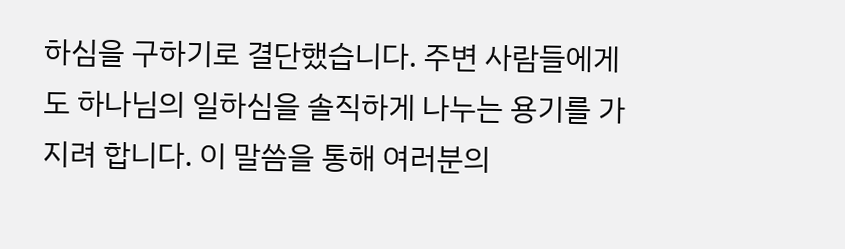하심을 구하기로 결단했습니다. 주변 사람들에게도 하나님의 일하심을 솔직하게 나누는 용기를 가지려 합니다. 이 말씀을 통해 여러분의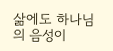삶에도 하나님의 음성이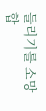들리기를 소망합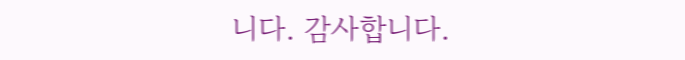니다. 감사합니다.